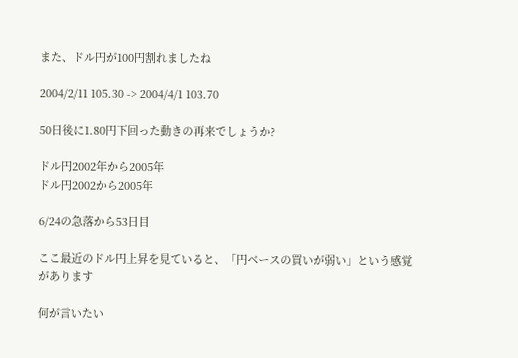また、ドル円が100円割れましたね

2004/2/11 105.30 -> 2004/4/1 103.70

50日後に1.80円下回った動きの再来でしょうか?

ドル円2002年から2005年
ドル円2002から2005年

6/24の急落から53日目

ここ最近のドル円上昇を見ていると、「円ベースの買いが弱い」という感覚があります

何が言いたい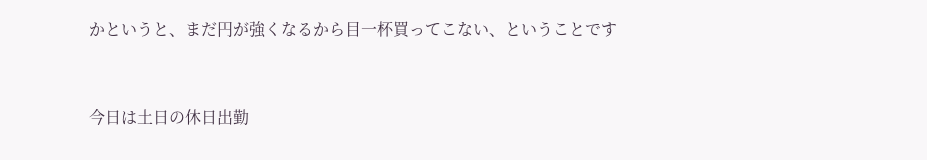かというと、まだ円が強くなるから目一杯買ってこない、ということです


今日は土日の休日出勤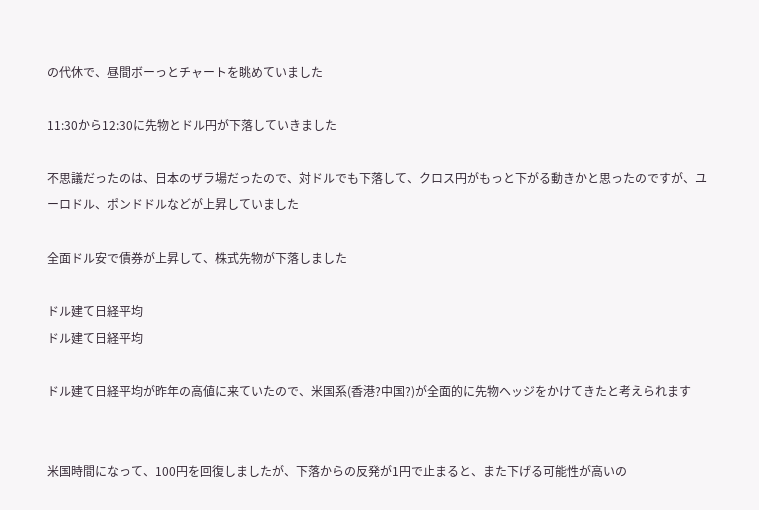の代休で、昼間ボーっとチャートを眺めていました

11:30から12:30に先物とドル円が下落していきました

不思議だったのは、日本のザラ場だったので、対ドルでも下落して、クロス円がもっと下がる動きかと思ったのですが、ユーロドル、ポンドドルなどが上昇していました

全面ドル安で債券が上昇して、株式先物が下落しました

ドル建て日経平均
ドル建て日経平均

ドル建て日経平均が昨年の高値に来ていたので、米国系(香港?中国?)が全面的に先物ヘッジをかけてきたと考えられます


米国時間になって、100円を回復しましたが、下落からの反発が1円で止まると、また下げる可能性が高いの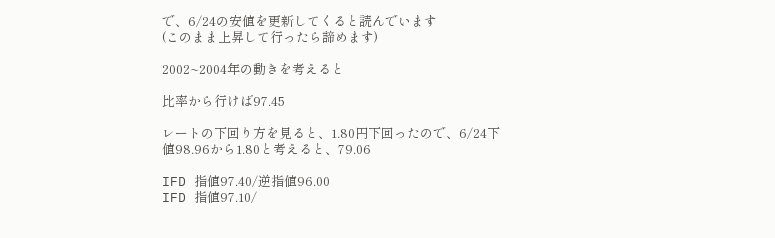で、6/24の安値を更新してくると読んでいます
(このまま上昇して行ったら諦めます)

2002~2004年の動きを考えると

比率から行けば97.45

レートの下回り方を見ると、1.80円下回ったので、6/24下値98.96から1.80と考えると、79.06

IFD 指値97.40/逆指値96.00
IFD 指値97.10/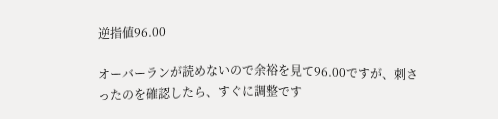逆指値96.00

オーバーランが読めないので余裕を見て96.00ですが、刺さったのを確認したら、すぐに調整です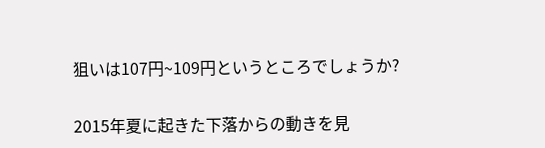狙いは107円~109円というところでしょうか?


2015年夏に起きた下落からの動きを見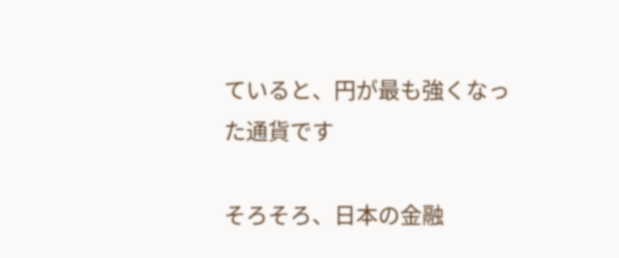ていると、円が最も強くなった通貨です

そろそろ、日本の金融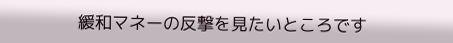緩和マネーの反撃を見たいところです